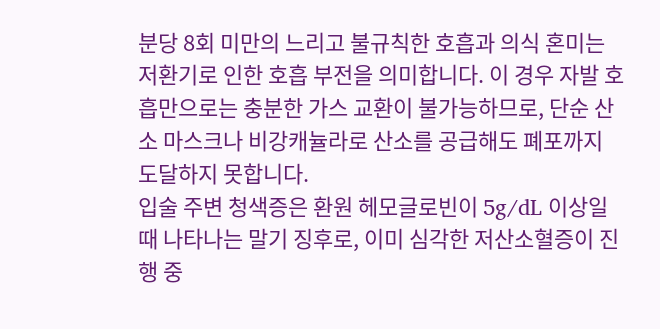분당 8회 미만의 느리고 불규칙한 호흡과 의식 혼미는 저환기로 인한 호흡 부전을 의미합니다. 이 경우 자발 호흡만으로는 충분한 가스 교환이 불가능하므로, 단순 산소 마스크나 비강캐뉼라로 산소를 공급해도 폐포까지 도달하지 못합니다.
입술 주변 청색증은 환원 헤모글로빈이 5g/dL 이상일 때 나타나는 말기 징후로, 이미 심각한 저산소혈증이 진행 중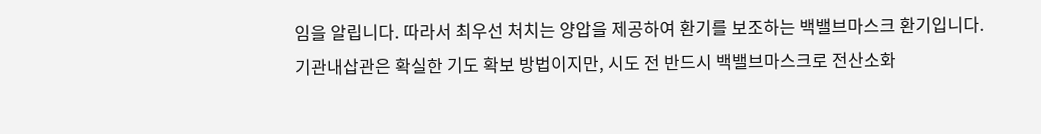임을 알립니다. 따라서 최우선 처치는 양압을 제공하여 환기를 보조하는 백밸브마스크 환기입니다.
기관내삽관은 확실한 기도 확보 방법이지만, 시도 전 반드시 백밸브마스크로 전산소화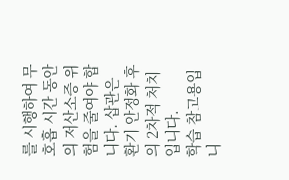를 시행하여 무호흡 시간 동안의 저산소증 위험을 줄여야 합니다. 삽관은 환기 안정화 후의 2차적 처치입니다.
학습 참고용입니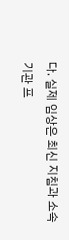다. 실제 임상은 최신 지침과 소속 기관 프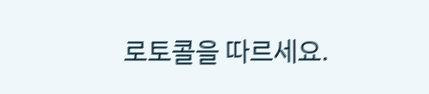로토콜을 따르세요.